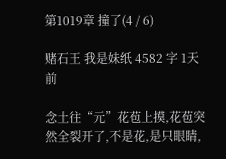第1019章 撞了(4 / 6)

赌石王 我是妹纸 4582 字 1天前

念土往“元”花苞上摸,花苞突然全裂开了,不是花,是只眼睛,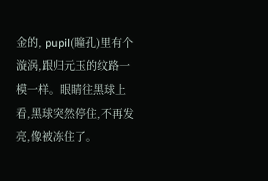金的, pupil(瞳孔)里有个漩涡,跟归元玉的纹路一模一样。眼睛往黑球上看,黑球突然停住,不再发亮,像被冻住了。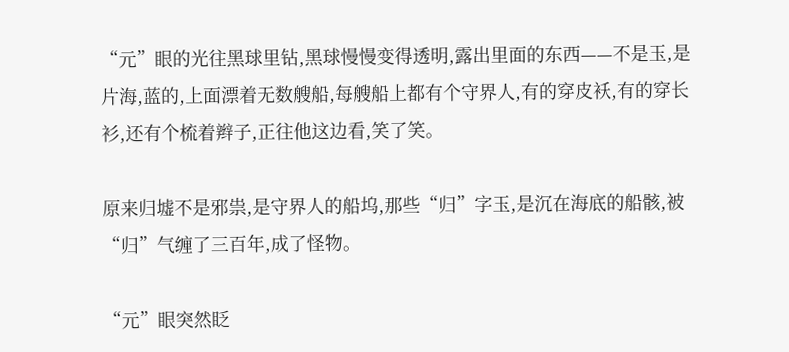“元”眼的光往黑球里钻,黑球慢慢变得透明,露出里面的东西——不是玉,是片海,蓝的,上面漂着无数艘船,每艘船上都有个守界人,有的穿皮袄,有的穿长衫,还有个梳着辫子,正往他这边看,笑了笑。

原来归墟不是邪祟,是守界人的船坞,那些“归”字玉,是沉在海底的船骸,被“归”气缠了三百年,成了怪物。

“元”眼突然眨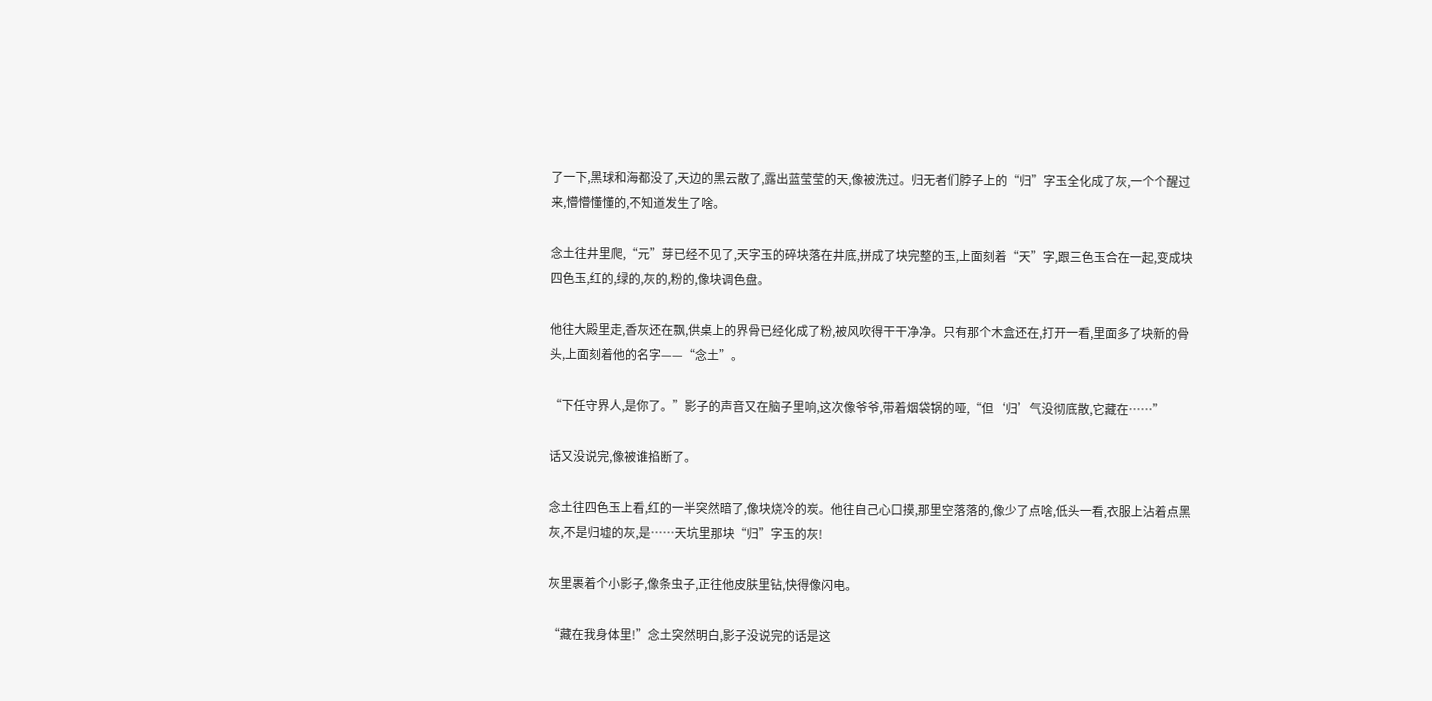了一下,黑球和海都没了,天边的黑云散了,露出蓝莹莹的天,像被洗过。归无者们脖子上的“归”字玉全化成了灰,一个个醒过来,懵懵懂懂的,不知道发生了啥。

念土往井里爬,“元”芽已经不见了,天字玉的碎块落在井底,拼成了块完整的玉,上面刻着“天”字,跟三色玉合在一起,变成块四色玉,红的,绿的,灰的,粉的,像块调色盘。

他往大殿里走,香灰还在飘,供桌上的界骨已经化成了粉,被风吹得干干净净。只有那个木盒还在,打开一看,里面多了块新的骨头,上面刻着他的名字——“念土”。

“下任守界人,是你了。”影子的声音又在脑子里响,这次像爷爷,带着烟袋锅的哑,“但‘归’气没彻底散,它藏在……”

话又没说完,像被谁掐断了。

念土往四色玉上看,红的一半突然暗了,像块烧冷的炭。他往自己心口摸,那里空落落的,像少了点啥,低头一看,衣服上沾着点黑灰,不是归墟的灰,是……天坑里那块“归”字玉的灰!

灰里裹着个小影子,像条虫子,正往他皮肤里钻,快得像闪电。

“藏在我身体里!”念土突然明白,影子没说完的话是这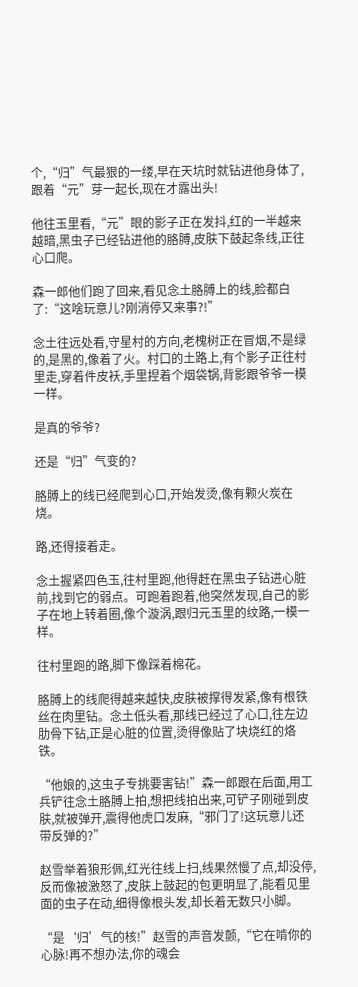个,“归”气最狠的一缕,早在天坑时就钻进他身体了,跟着“元”芽一起长,现在才露出头!

他往玉里看,“元”眼的影子正在发抖,红的一半越来越暗,黑虫子已经钻进他的胳膊,皮肤下鼓起条线,正往心口爬。

森一郎他们跑了回来,看见念土胳膊上的线,脸都白了:“这啥玩意儿?刚消停又来事?!”

念土往远处看,守星村的方向,老槐树正在冒烟,不是绿的,是黑的,像着了火。村口的土路上,有个影子正往村里走,穿着件皮袄,手里捏着个烟袋锅,背影跟爷爷一模一样。

是真的爷爷?

还是“归”气变的?

胳膊上的线已经爬到心口,开始发烫,像有颗火炭在烧。

路,还得接着走。

念土握紧四色玉,往村里跑,他得赶在黑虫子钻进心脏前,找到它的弱点。可跑着跑着,他突然发现,自己的影子在地上转着圈,像个漩涡,跟归元玉里的纹路,一模一样。

往村里跑的路,脚下像踩着棉花。

胳膊上的线爬得越来越快,皮肤被撑得发紧,像有根铁丝在肉里钻。念土低头看,那线已经过了心口,往左边肋骨下钻,正是心脏的位置,烫得像贴了块烧红的烙铁。

“他娘的,这虫子专挑要害钻!”森一郎跟在后面,用工兵铲往念土胳膊上拍,想把线拍出来,可铲子刚碰到皮肤,就被弹开,震得他虎口发麻,“邪门了!这玩意儿还带反弹的?”

赵雪举着狼形佩,红光往线上扫,线果然慢了点,却没停,反而像被激怒了,皮肤上鼓起的包更明显了,能看见里面的虫子在动,细得像根头发,却长着无数只小脚。

“是‘归’气的核!”赵雪的声音发颤,“它在啃你的心脉!再不想办法,你的魂会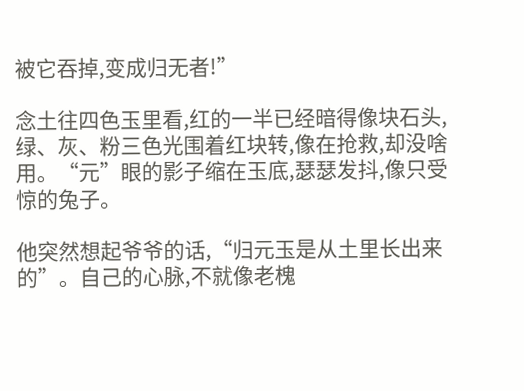被它吞掉,变成归无者!”

念土往四色玉里看,红的一半已经暗得像块石头,绿、灰、粉三色光围着红块转,像在抢救,却没啥用。“元”眼的影子缩在玉底,瑟瑟发抖,像只受惊的兔子。

他突然想起爷爷的话,“归元玉是从土里长出来的”。自己的心脉,不就像老槐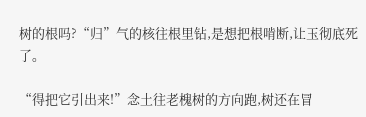树的根吗?“归”气的核往根里钻,是想把根啃断,让玉彻底死了。

“得把它引出来!”念土往老槐树的方向跑,树还在冒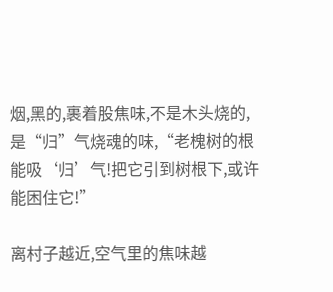烟,黑的,裹着股焦味,不是木头烧的,是“归”气烧魂的味,“老槐树的根能吸‘归’气!把它引到树根下,或许能困住它!”

离村子越近,空气里的焦味越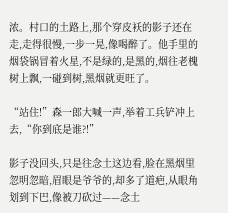浓。村口的土路上,那个穿皮袄的影子还在走,走得很慢,一步一晃,像喝醉了。他手里的烟袋锅冒着火星,不是绿的,是黑的,烟往老槐树上飘,一碰到树,黑烟就更旺了。

“站住!”森一郎大喊一声,举着工兵铲冲上去,“你到底是谁?!”

影子没回头,只是往念土这边看,脸在黑烟里忽明忽暗,眉眼是爷爷的,却多了道疤,从眼角划到下巴,像被刀砍过——念土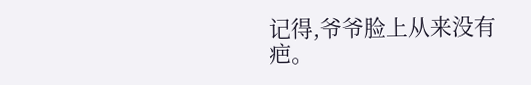记得,爷爷脸上从来没有疤。